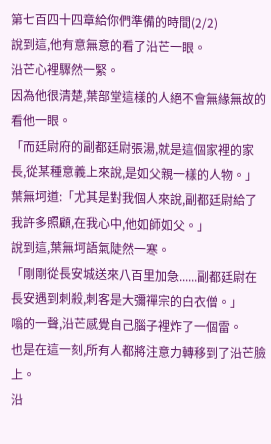第七百四十四章給你們準備的時間(2/2)
說到這,他有意無意的看了沿芒一眼。
沿芒心裡驟然一緊。
因為他很清楚,葉部堂這樣的人絕不會無緣無故的看他一眼。
「而廷尉府的副都廷尉張湯,就是這個家裡的家長,從某種意義上來說,是如父親一樣的人物。」
葉無坷道:「尤其是對我個人來說,副都廷尉給了我許多照顧,在我心中,他如師如父。」
說到這,葉無坷語氣陡然一寒。
「剛剛從長安城送來八百里加急......副都廷尉在長安遇到刺殺,刺客是大彌禪宗的白衣僧。」
嗡的一聲,沿芒感覺自己腦子裡炸了一個雷。
也是在這一刻,所有人都將注意力轉移到了沿芒臉上。
沿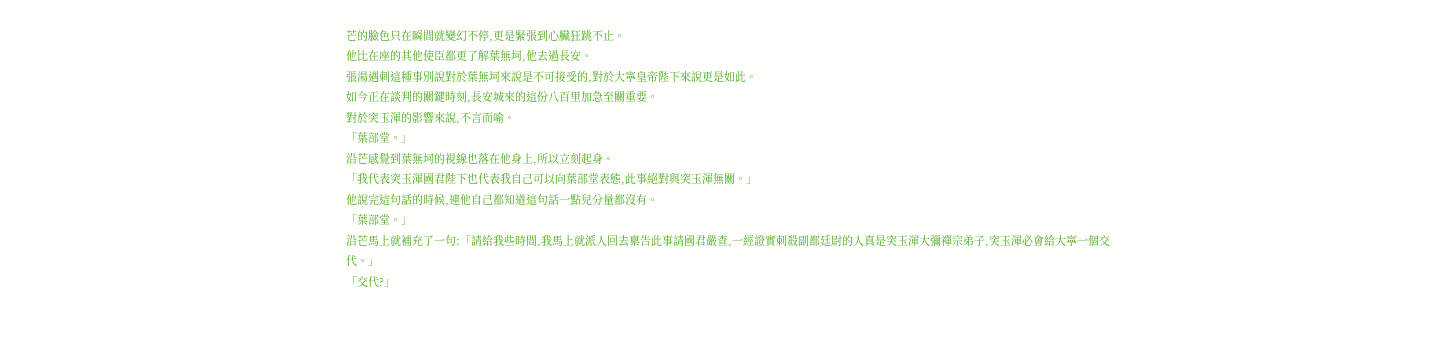芒的臉色只在瞬間就變幻不停,更是緊張到心臟狂跳不止。
他比在座的其他使臣都更了解葉無坷,他去過長安。
張湯遇刺這種事別說對於葉無坷來說是不可接受的,對於大寧皇帝陛下來說更是如此。
如今正在談判的關鍵時刻,長安城來的這份八百里加急至關重要。
對於突玉渾的影響來說,不言而喻。
「葉部堂。」
沿芒感覺到葉無坷的視線也落在他身上,所以立刻起身。
「我代表突玉渾國君陛下也代表我自己可以向葉部堂表態,此事絕對與突玉渾無關。」
他說完這句話的時候,連他自己都知道這句話一點兒分量都沒有。
「葉部堂。」
沿芒馬上就補充了一句:「請給我些時間,我馬上就派人回去稟告此事請國君嚴查,一經證實刺殺副都廷尉的人真是突玉渾大彌禪宗弟子,突玉渾必會給大寧一個交代。」
「交代?」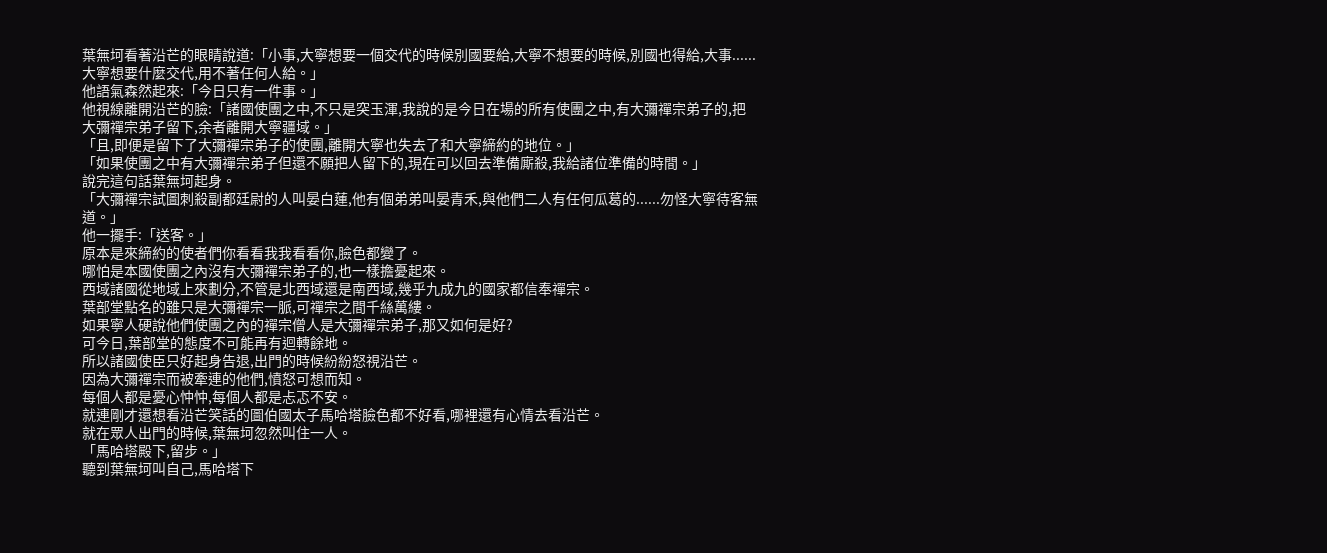葉無坷看著沿芒的眼睛說道:「小事,大寧想要一個交代的時候別國要給,大寧不想要的時候,別國也得給,大事......大寧想要什麼交代,用不著任何人給。」
他語氣森然起來:「今日只有一件事。」
他視線離開沿芒的臉:「諸國使團之中,不只是突玉渾,我說的是今日在場的所有使團之中,有大彌禪宗弟子的,把大彌禪宗弟子留下,余者離開大寧疆域。」
「且,即便是留下了大彌禪宗弟子的使團,離開大寧也失去了和大寧締約的地位。」
「如果使團之中有大彌禪宗弟子但還不願把人留下的,現在可以回去準備廝殺,我給諸位準備的時間。」
說完這句話葉無坷起身。
「大彌禪宗試圖刺殺副都廷尉的人叫晏白蓮,他有個弟弟叫晏青禾,與他們二人有任何瓜葛的......勿怪大寧待客無道。」
他一擺手:「送客。」
原本是來締約的使者們你看看我我看看你,臉色都變了。
哪怕是本國使團之內沒有大彌禪宗弟子的,也一樣擔憂起來。
西域諸國從地域上來劃分,不管是北西域還是南西域,幾乎九成九的國家都信奉禪宗。
葉部堂點名的雖只是大彌禪宗一脈,可禪宗之間千絲萬縷。
如果寧人硬說他們使團之內的禪宗僧人是大彌禪宗弟子,那又如何是好?
可今日,葉部堂的態度不可能再有迴轉餘地。
所以諸國使臣只好起身告退,出門的時候紛紛怒視沿芒。
因為大彌禪宗而被牽連的他們,憤怒可想而知。
每個人都是憂心忡忡,每個人都是忐忑不安。
就連剛才還想看沿芒笑話的圖伯國太子馬哈塔臉色都不好看,哪裡還有心情去看沿芒。
就在眾人出門的時候,葉無坷忽然叫住一人。
「馬哈塔殿下,留步。」
聽到葉無坷叫自己,馬哈塔下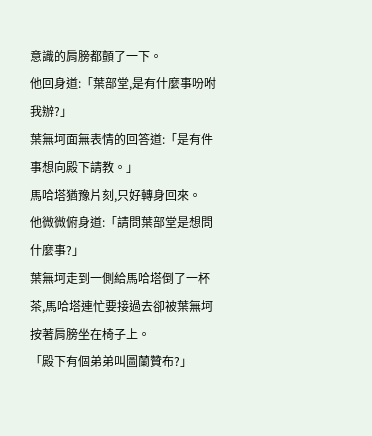意識的肩膀都顫了一下。
他回身道:「葉部堂,是有什麼事吩咐我辦?」
葉無坷面無表情的回答道:「是有件事想向殿下請教。」
馬哈塔猶豫片刻,只好轉身回來。
他微微俯身道:「請問葉部堂是想問什麼事?」
葉無坷走到一側給馬哈塔倒了一杯茶,馬哈塔連忙要接過去卻被葉無坷按著肩膀坐在椅子上。
「殿下有個弟弟叫圖蘭贊布?」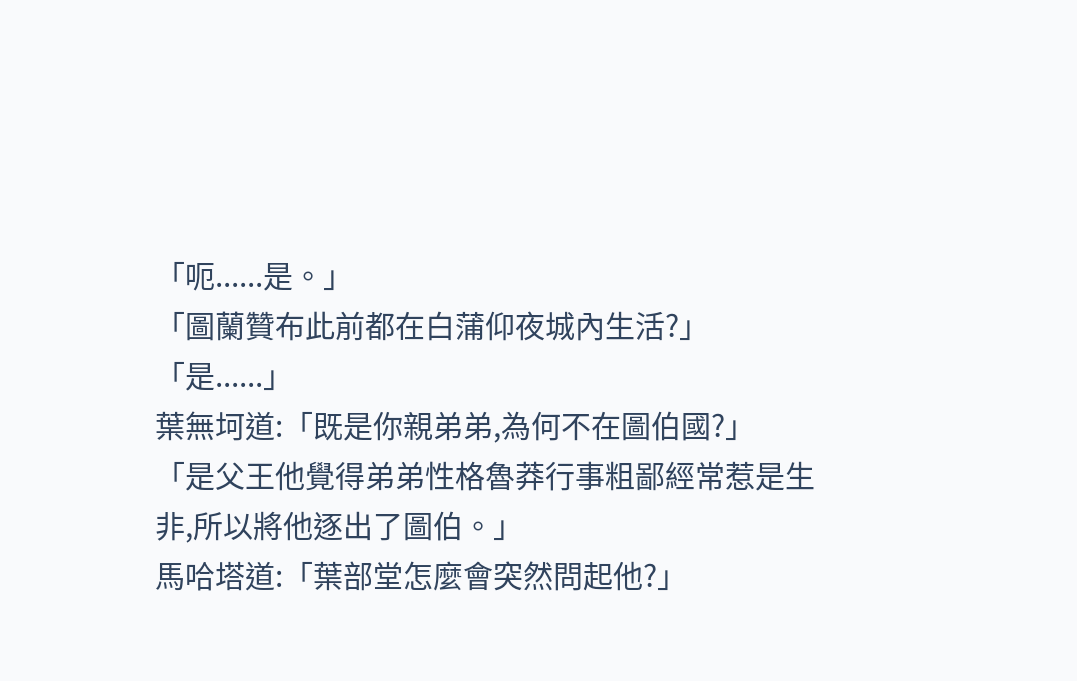「呃......是。」
「圖蘭贊布此前都在白蒲仰夜城內生活?」
「是......」
葉無坷道:「既是你親弟弟,為何不在圖伯國?」
「是父王他覺得弟弟性格魯莽行事粗鄙經常惹是生非,所以將他逐出了圖伯。」
馬哈塔道:「葉部堂怎麼會突然問起他?」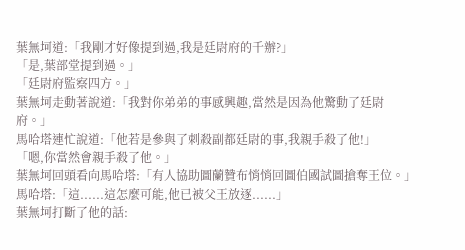葉無坷道:「我剛才好像提到過,我是廷尉府的千辦?」
「是,葉部堂提到過。」
「廷尉府監察四方。」
葉無坷走動著說道:「我對你弟弟的事感興趣,當然是因為他驚動了廷尉府。」
馬哈塔連忙說道:「他若是參與了刺殺副都廷尉的事,我親手殺了他!」
「嗯,你當然會親手殺了他。」
葉無坷回頭看向馬哈塔:「有人協助圖蘭贊布悄悄回圖伯國試圖搶奪王位。」
馬哈塔:「這......這怎麼可能,他已被父王放逐......」
葉無坷打斷了他的話: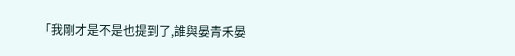「我剛才是不是也提到了,誰與晏青禾晏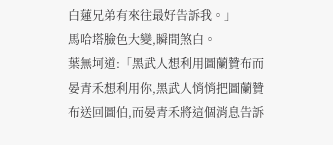白蓮兄弟有來往最好告訴我。」
馬哈塔臉色大變,瞬間煞白。
葉無坷道:「黑武人想利用圖蘭贊布而晏青禾想利用你,黑武人悄悄把圖蘭贊布送回圖伯,而晏青禾將這個消息告訴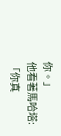你。」
他看著馬哈塔:「你真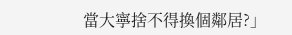當大寧捨不得換個鄰居?」